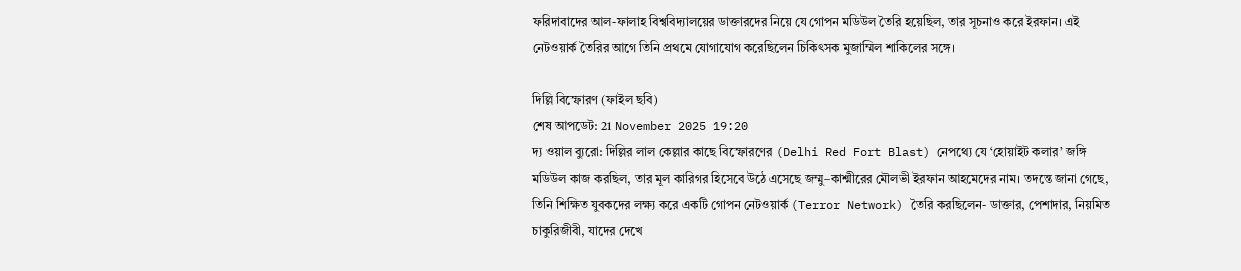ফরিদাবাদের আল-ফালাহ বিশ্ববিদ্যালয়ের ডাক্তারদের নিয়ে যে গোপন মডিউল তৈরি হয়েছিল, তার সূচনাও করে ইরফান। এই নেটওয়ার্ক তৈরির আগে তিনি প্রথমে যোগাযোগ করেছিলেন চিকিৎসক মুজাম্মিল শাকিলের সঙ্গে।

দিল্লি বিস্ফোরণ (ফাইল ছবি)
শেষ আপডেট: 21 November 2025 19:20
দ্য ওয়াল ব্যুরো: দিল্লির লাল কেল্লার কাছে বিস্ফোরণের (Delhi Red Fort Blast) নেপথ্যে যে ‘হোয়াইট কলার’ জঙ্গি মডিউল কাজ করছিল, তার মূল কারিগর হিসেবে উঠে এসেছে জম্মু–কাশ্মীরের মৌলভী ইরফান আহমেদের নাম। তদন্তে জানা গেছে, তিনি শিক্ষিত যুবকদের লক্ষ্য করে একটি গোপন নেটওয়ার্ক (Terror Network) তৈরি করছিলেন- ডাক্তার, পেশাদার, নিয়মিত চাকুরিজীবী, যাদের দেখে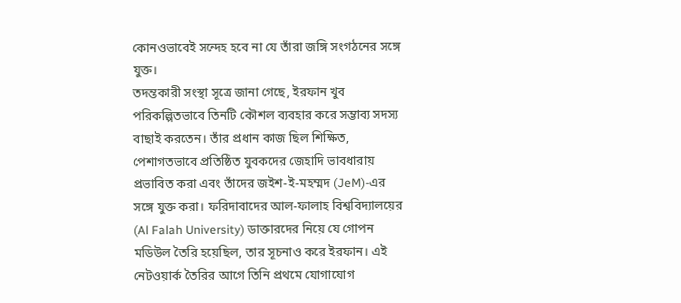কোনওভাবেই সন্দেহ হবে না যে তাঁরা জঙ্গি সংগঠনের সঙ্গে যুক্ত।
তদন্তকারী সংস্থা সূত্রে জানা গেছে, ইরফান খুব পরিকল্পিতভাবে তিনটি কৌশল ব্যবহার করে সম্ভাব্য সদস্য বাছাই করতেন। তাঁর প্রধান কাজ ছিল শিক্ষিত, পেশাগতভাবে প্রতিষ্ঠিত যুবকদের জেহাদি ভাবধারায় প্রভাবিত করা এবং তাঁদের জইশ-ই-মহম্মদ (JeM)-এর সঙ্গে যুক্ত করা। ফরিদাবাদের আল-ফালাহ বিশ্ববিদ্যালয়ের (Al Falah University) ডাক্তারদের নিয়ে যে গোপন মডিউল তৈরি হয়েছিল, তার সূচনাও করে ইরফান। এই নেটওয়ার্ক তৈরির আগে তিনি প্রথমে যোগাযোগ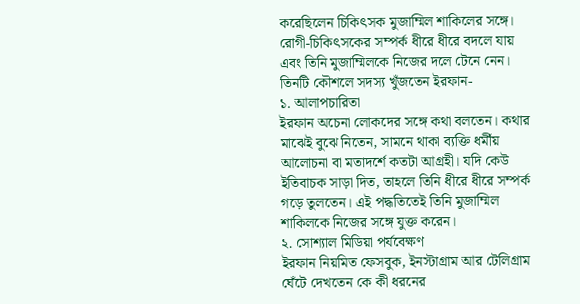করেছিলেন চিকিৎসক মুজাম্মিল শাকিলের সঙ্গে। রোগী-চিকিৎসকের সম্পর্ক ধীরে ধীরে বদলে যায় এবং তিনি মুজাম্মিলকে নিজের দলে টেনে নেন।
তিনটি কৌশলে সদস্য খুঁজতেন ইরফান-
১. আলাপচারিতা
ইরফান অচেনা লোকদের সঙ্গে কথা বলতেন। কথার মাঝেই বুঝে নিতেন, সামনে থাকা ব্যক্তি ধর্মীয় আলোচনা বা মতাদর্শে কতটা আগ্রহী। যদি কেউ ইতিবাচক সাড়া দিত, তাহলে তিনি ধীরে ধীরে সম্পর্ক গড়ে তুলতেন। এই পদ্ধতিতেই তিনি মুজাম্মিল শাকিলকে নিজের সঙ্গে যুক্ত করেন।
২. সোশ্যাল মিডিয়া পর্যবেক্ষণ
ইরফান নিয়মিত ফেসবুক, ইনস্টাগ্রাম আর টেলিগ্রাম ঘেঁটে দেখতেন কে কী ধরনের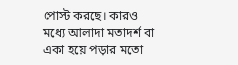পোস্ট করছে। কারও মধ্যে আলাদা মতাদর্শ বা একা হয়ে পড়ার মতো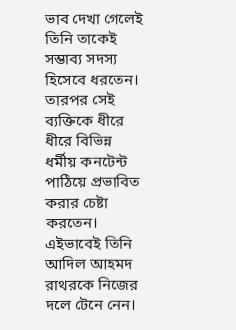ভাব দেখা গেলেই তিনি তাকেই সম্ভাব্য সদস্য হিসেবে ধরতেন। তারপর সেই ব্যক্তিকে ধীরে ধীরে বিভিন্ন ধর্মীয় কনটেন্ট পাঠিয়ে প্রভাবিত করার চেষ্টা করতেন। এইভাবেই তিনি আদিল আহমদ রাথরকে নিজের দলে টেনে নেন।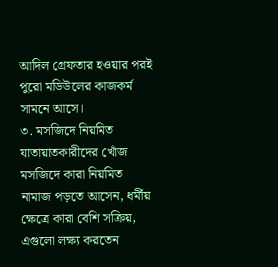আদিল গ্রেফতার হওয়ার পরই পুরো মডিউলের কাজকর্ম সামনে আসে।
৩. মসজিদে নিয়মিত যাতায়াতকারীদের খোঁজ
মসজিদে কারা নিয়মিত নামাজ পড়তে আসেন, ধর্মীয় ক্ষেত্রে কারা বেশি সক্রিয়, এগুলো লক্ষ্য করতেন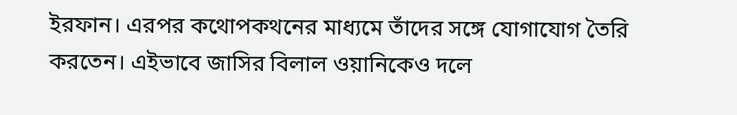ইরফান। এরপর কথোপকথনের মাধ্যমে তাঁদের সঙ্গে যোগাযোগ তৈরি করতেন। এইভাবে জাসির বিলাল ওয়ানিকেও দলে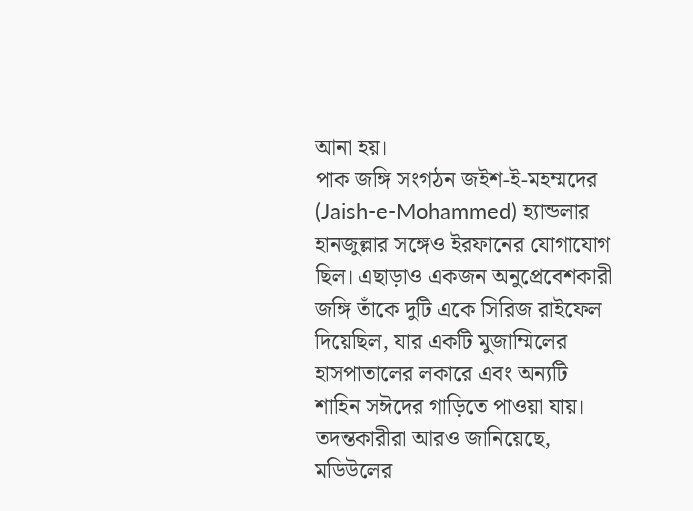আনা হয়।
পাক জঙ্গি সংগঠন জইশ-ই-মহম্মদের (Jaish-e-Mohammed) হ্যান্ডলার হানজুল্লার সঙ্গেও ইরফানের যোগাযোগ ছিল। এছাড়াও একজন অনুপ্রেবেশকারী জঙ্গি তাঁকে দুটি একে সিরিজ রাইফেল দিয়েছিল, যার একটি মুজাম্মিলের হাসপাতালের লকারে এবং অন্যটি শাহিন সঈদের গাড়িতে পাওয়া যায়।
তদন্তকারীরা আরও জানিয়েছে, মডিউলের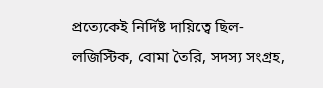প্রত্যেকেই নির্দিষ্ট দায়িত্বে ছিল- লজিস্টিক, বোমা তৈরি, সদস্য সংগ্রহ,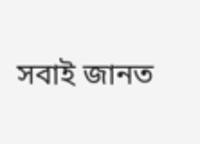সবাই জানত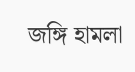জঙ্গি হামলা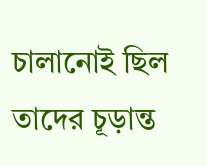চালানোই ছিল তাদের চূড়ান্ত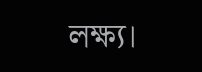লক্ষ্য।